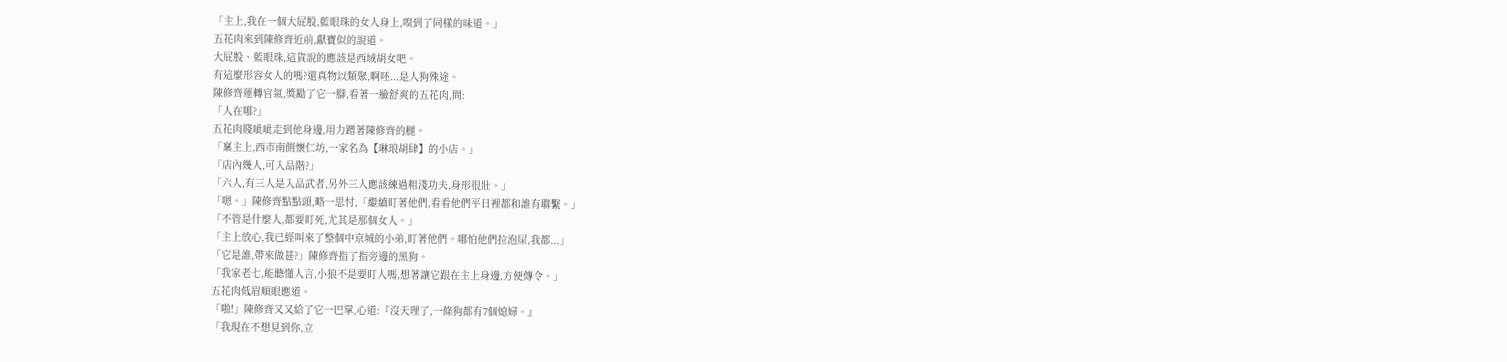「主上,我在一個大屁股,藍眼珠的女人身上,嗅到了同樣的味道。」
五花肉來到陳修齊近前,獻寶似的說道。
大屁股、藍眼珠,這貨說的應該是西域胡女吧。
有這麼形容女人的嗎?還真物以類聚,啊呸...是人狗殊途。
陳修齊運轉官氣,獎勵了它一腳,看著一臉舒爽的五花肉,問:
「人在哪?」
五花肉賤呲呲走到他身邊,用力蹭著陳修齊的腿。
「稟主上,西市南側懷仁坊,一家名為【琳琅胡肆】的小店。」
「店內幾人,可入品階?」
「六人,有三人是入品武者,另外三人應該練過粗淺功夫,身形很壯。」
「嗯。」陳修齊點點頭,略一思忖,「繼續盯著他們,看看他們平日裡都和誰有聯繫。」
「不管是什麼人,都要盯死,尤其是那個女人。」
「主上放心,我已經叫來了整個中京城的小弟,盯著他們。哪怕他們拉泡屎,我都...」
「它是誰,帶來做甚?」陳修齊指了指旁邊的黑狗。
「我家老七,能聽懂人言,小狼不是要盯人嗎,想著讓它跟在主上身邊,方便傳令。」
五花肉低眉順眼應道。
「啪!」陳修齊又又給了它一巴掌,心道:『沒天理了,一條狗都有7個媳婦。』
「我現在不想見到你,立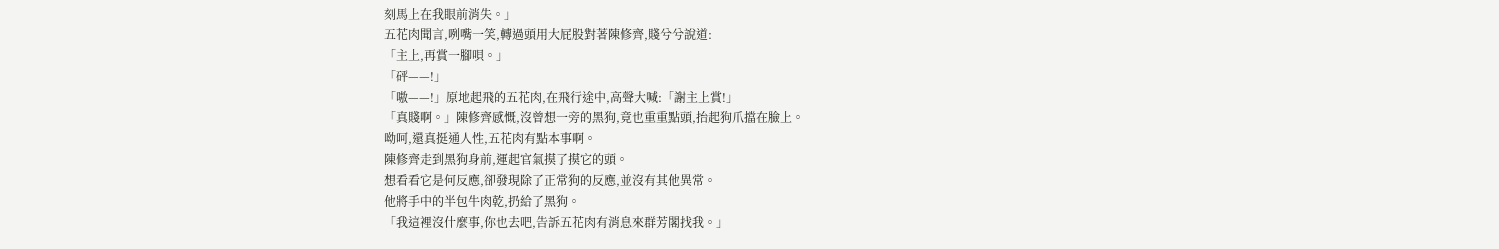刻馬上在我眼前消失。」
五花肉聞言,咧嘴一笑,轉過頭用大屁股對著陳修齊,賤兮兮說道:
「主上,再賞一腳唄。」
「砰——!」
「嗷——!」原地起飛的五花肉,在飛行途中,高聲大喊:「謝主上賞!」
「真賤啊。」陳修齊感慨,沒曾想一旁的黑狗,竟也重重點頭,抬起狗爪擋在臉上。
呦呵,還真挺通人性,五花肉有點本事啊。
陳修齊走到黑狗身前,運起官氣摸了摸它的頭。
想看看它是何反應,卻發現除了正常狗的反應,並沒有其他異常。
他將手中的半包牛肉乾,扔給了黑狗。
「我這裡沒什麼事,你也去吧,告訴五花肉有消息來群芳閣找我。」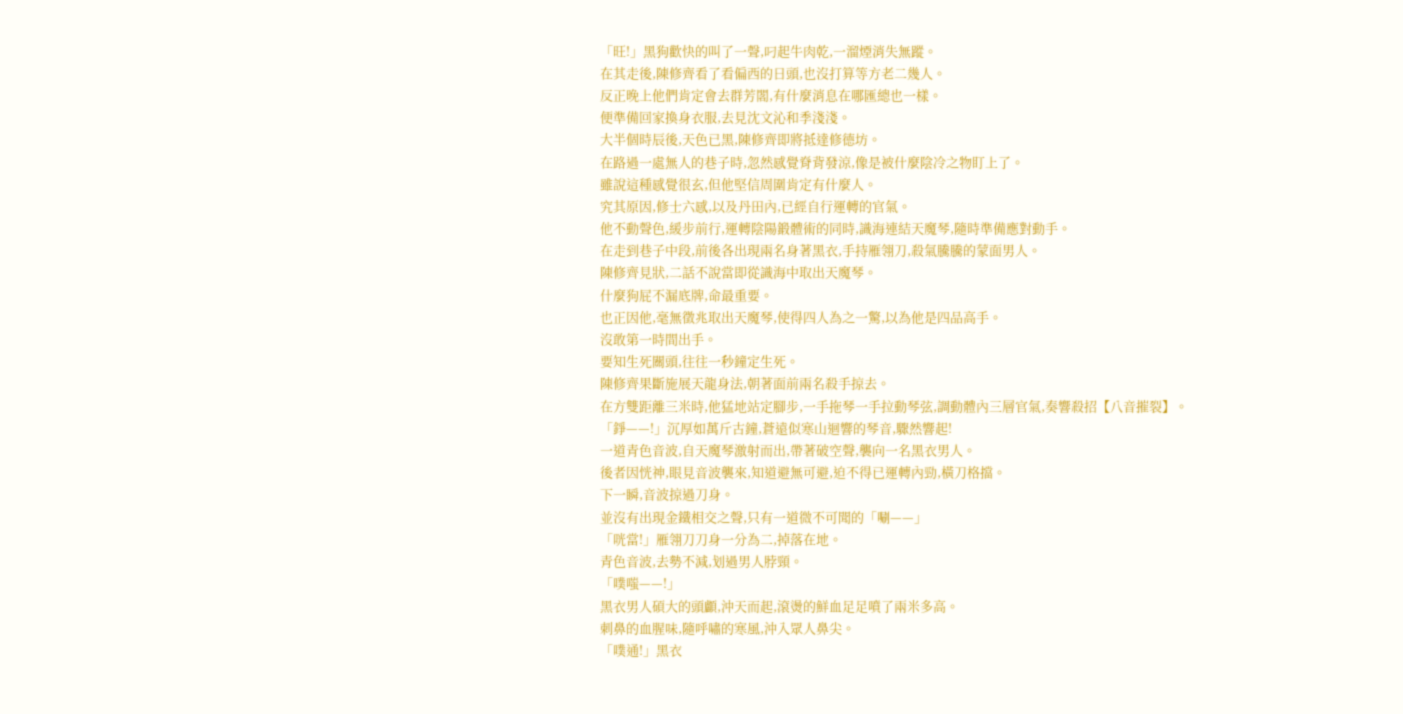「旺!」黑狗歡快的叫了一聲,叼起牛肉乾,一溜煙消失無蹤。
在其走後,陳修齊看了看偏西的日頭,也沒打算等方老二幾人。
反正晚上他們肯定會去群芳閣,有什麼消息在哪匯總也一樣。
便準備回家換身衣服,去見沈文沁和季淺淺。
大半個時辰後,天色已黑,陳修齊即將抵達修德坊。
在路過一處無人的巷子時,忽然感覺脊背發涼,像是被什麼陰冷之物盯上了。
雖說這種感覺很玄,但他堅信周圍肯定有什麼人。
究其原因,修士六感,以及丹田內,已經自行運轉的官氣。
他不動聲色,緩步前行,運轉陰陽鍛體術的同時,識海連結天魔琴,隨時準備應對動手。
在走到巷子中段,前後各出現兩名身著黑衣,手持雁翎刀,殺氣騰騰的蒙面男人。
陳修齊見狀,二話不說當即從識海中取出天魔琴。
什麼狗屁不漏底牌,命最重要。
也正因他,毫無徵兆取出天魔琴,使得四人為之一驚,以為他是四品高手。
沒敢第一時間出手。
要知生死關頭,往往一秒鐘定生死。
陳修齊果斷施展天龍身法,朝著面前兩名殺手掠去。
在方雙距離三米時,他猛地站定腳步,一手拖琴一手拉動琴弦,調動體內三層官氣,奏響殺招【八音摧裂】。
「錚——!」沉厚如萬斤古鐘,蒼遠似寒山迴響的琴音,驟然響起!
一道青色音波,自天魔琴激射而出,帶著破空聲,襲向一名黑衣男人。
後者因恍神,眼見音波襲來,知道避無可避,迫不得已運轉內勁,橫刀格擋。
下一瞬,音波掠過刀身。
並沒有出現金鐵相交之聲,只有一道微不可聞的「唰——」
「咣當!」雁翎刀刀身一分為二,掉落在地。
青色音波,去勢不減,划過男人脖頸。
「噗嗤——!」
黑衣男人碩大的頭顱,沖天而起,滾燙的鮮血足足噴了兩米多高。
刺鼻的血腥味,隨呼嘯的寒風,沖入眾人鼻尖。
「噗通!」黑衣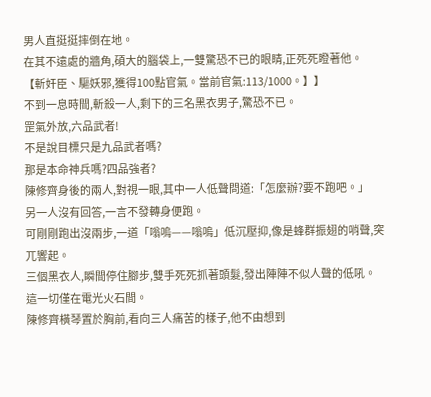男人直挺挺摔倒在地。
在其不遠處的牆角,碩大的腦袋上,一雙驚恐不已的眼睛,正死死瞪著他。
【斬奸臣、驅妖邪,獲得100點官氣。當前官氣:113/1000。】】
不到一息時間,斬殺一人,剩下的三名黑衣男子,驚恐不已。
罡氣外放,六品武者!
不是說目標只是九品武者嗎?
那是本命神兵嗎?四品強者?
陳修齊身後的兩人,對視一眼,其中一人低聲問道:「怎麼辦?要不跑吧。」
另一人沒有回答,一言不發轉身便跑。
可剛剛跑出沒兩步,一道「嗡嗚——嗡嗚」低沉壓抑,像是蜂群振翅的哨聲,突兀響起。
三個黑衣人,瞬間停住腳步,雙手死死抓著頭髮,發出陣陣不似人聲的低吼。
這一切僅在電光火石間。
陳修齊橫琴置於胸前,看向三人痛苦的樣子,他不由想到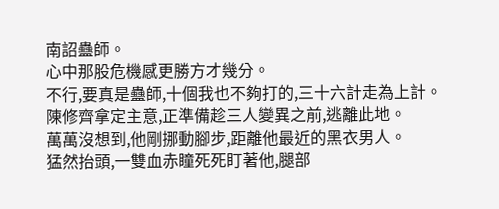南詔蠱師。
心中那股危機感更勝方才幾分。
不行,要真是蠱師,十個我也不夠打的,三十六計走為上計。
陳修齊拿定主意,正準備趁三人變異之前,逃離此地。
萬萬沒想到,他剛挪動腳步,距離他最近的黑衣男人。
猛然抬頭,一雙血赤瞳死死盯著他,腿部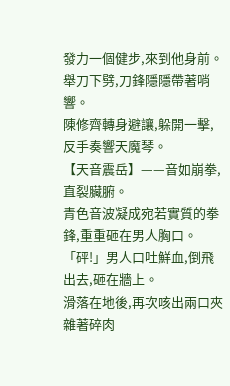發力一個健步,來到他身前。
舉刀下劈,刀鋒隱隱帶著哨響。
陳修齊轉身避讓,躲開一擊,反手奏響天魔琴。
【天音震岳】——音如崩拳,直裂臟腑。
青色音波凝成宛若實質的拳鋒,重重砸在男人胸口。
「砰!」男人口吐鮮血,倒飛出去,砸在牆上。
滑落在地後,再次咳出兩口夾雜著碎肉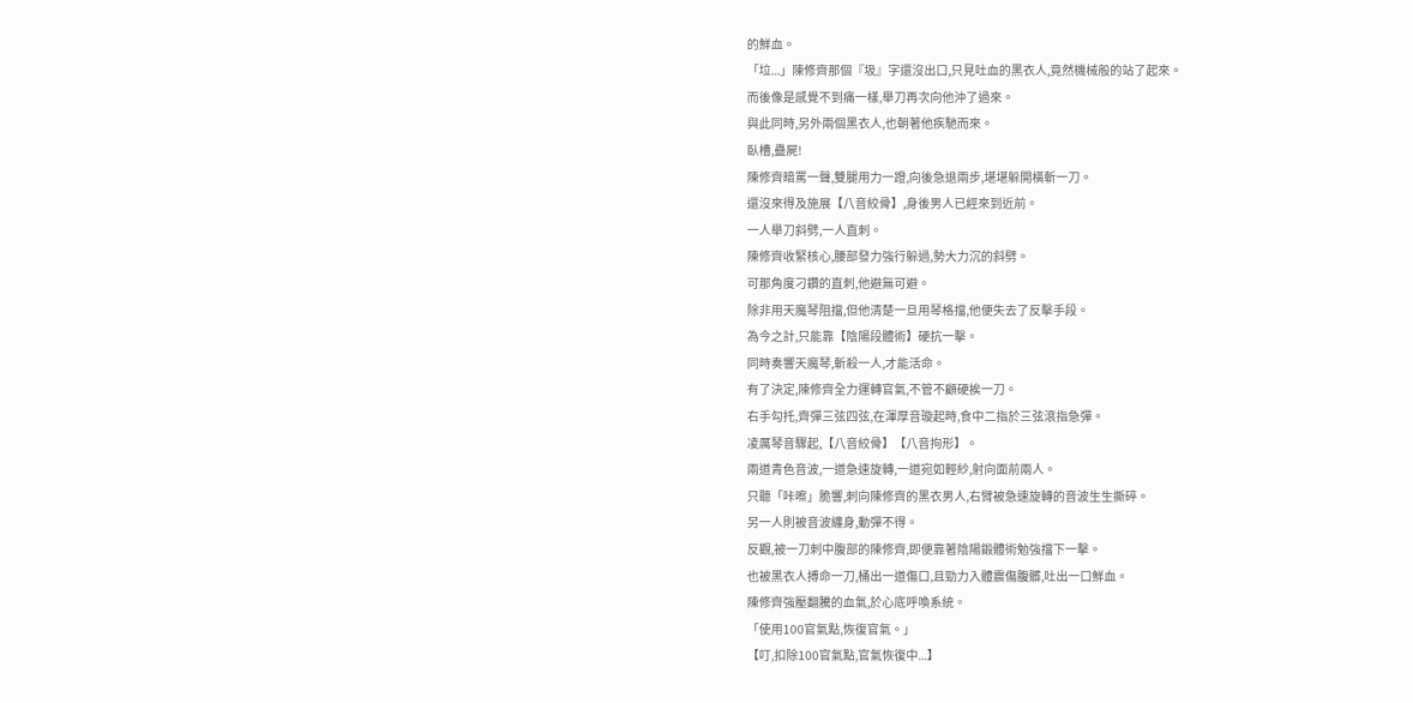的鮮血。
「垃...」陳修齊那個『圾』字還沒出口,只見吐血的黑衣人,竟然機械般的站了起來。
而後像是感覺不到痛一樣,舉刀再次向他沖了過來。
與此同時,另外兩個黑衣人,也朝著他疾馳而來。
臥槽,蠱屍!
陳修齊暗罵一聲,雙腿用力一蹬,向後急退兩步,堪堪躲開橫斬一刀。
還沒來得及施展【八音絞骨】,身後男人已經來到近前。
一人舉刀斜劈,一人直刺。
陳修齊收緊核心,腰部發力強行躲過,勢大力沉的斜劈。
可那角度刁鑽的直刺,他避無可避。
除非用天魔琴阻擋,但他清楚一旦用琴格擋,他便失去了反擊手段。
為今之計,只能靠【陰陽段體術】硬抗一擊。
同時奏響天魔琴,斬殺一人,才能活命。
有了決定,陳修齊全力運轉官氣,不管不顧硬挨一刀。
右手勾托,齊彈三弦四弦,在渾厚音璇起時,食中二指於三弦滾指急彈。
凌厲琴音驟起,【八音絞骨】【八音拘形】。
兩道青色音波,一道急速旋轉,一道宛如輕紗,射向面前兩人。
只聽「咔嚓」脆響,刺向陳修齊的黑衣男人,右臂被急速旋轉的音波生生撕碎。
另一人則被音波纏身,動彈不得。
反觀,被一刀刺中腹部的陳修齊,即便靠著陰陽鍛體術勉強擋下一擊。
也被黑衣人搏命一刀,桶出一道傷口,且勁力入體震傷腹髒,吐出一口鮮血。
陳修齊強壓翻騰的血氣,於心底呼喚系統。
「使用100官氣點,恢復官氣。」
【叮,扣除100官氣點,官氣恢復中...】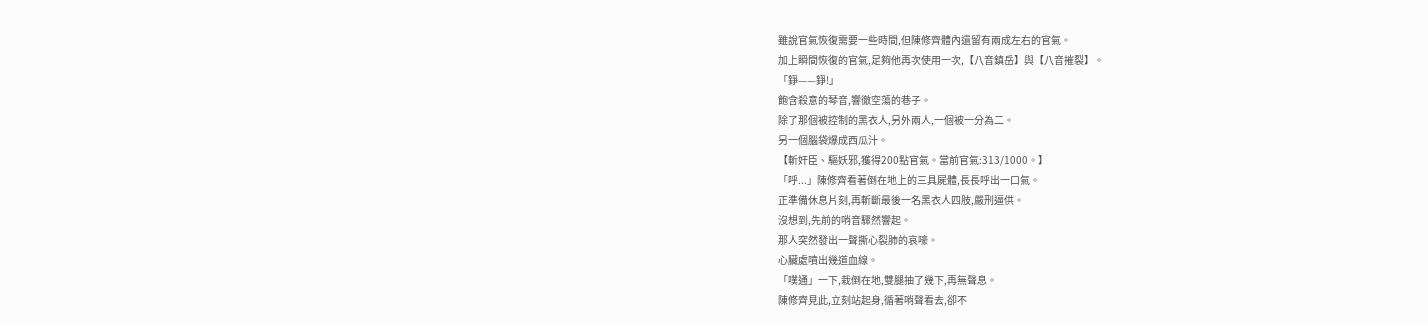雖說官氣恢復需要一些時間,但陳修齊體內還留有兩成左右的官氣。
加上瞬間恢復的官氣,足夠他再次使用一次,【八音鎮岳】與【八音摧裂】。
「錚——錚!」
飽含殺意的琴音,響徹空蕩的巷子。
除了那個被控制的黑衣人,另外兩人,一個被一分為二。
另一個腦袋爆成西瓜汁。
【斬奸臣、驅妖邪,獲得200點官氣。當前官氣:313/1000。】
「呼...」陳修齊看著倒在地上的三具屍體,長長呼出一口氣。
正準備休息片刻,再斬斷最後一名黑衣人四肢,嚴刑逼供。
沒想到,先前的哨音驟然響起。
那人突然發出一聲撕心裂肺的哀嚎。
心臟處噴出幾道血線。
「噗通」一下,栽倒在地,雙腿抽了幾下,再無聲息。
陳修齊見此,立刻站起身,循著哨聲看去,卻不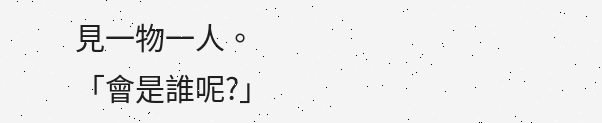見一物一人。
「會是誰呢?」